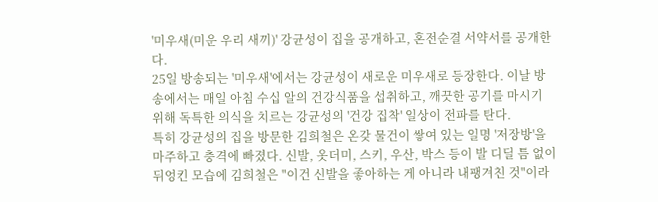'미우새(미운 우리 새끼)' 강균성이 집을 공개하고, 혼전순결 서약서를 공개한다.
25일 방송되는 '미우새'에서는 강균성이 새로운 미우새로 등장한다. 이날 방송에서는 매일 아침 수십 알의 건강식품을 섭취하고, 깨끗한 공기를 마시기 위해 독특한 의식을 치르는 강균성의 '건강 집착' 일상이 전파를 탄다.
특히 강균성의 집을 방문한 김희철은 온갖 물건이 쌓여 있는 일명 '저장방'을 마주하고 충격에 빠졌다. 신발, 옷더미, 스키, 우산, 박스 등이 발 디딜 틈 없이 뒤엉킨 모습에 김희철은 "이건 신발을 좋아하는 게 아니라 내팽겨친 것"이라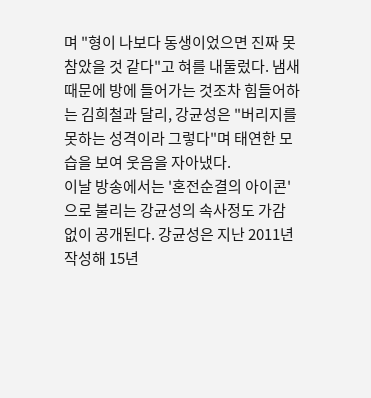며 "형이 나보다 동생이었으면 진짜 못 참았을 것 같다"고 혀를 내둘렀다. 냄새 때문에 방에 들어가는 것조차 힘들어하는 김희철과 달리, 강균성은 "버리지를 못하는 성격이라 그렇다"며 태연한 모습을 보여 웃음을 자아냈다.
이날 방송에서는 '혼전순결의 아이콘'으로 불리는 강균성의 속사정도 가감 없이 공개된다. 강균성은 지난 2011년 작성해 15년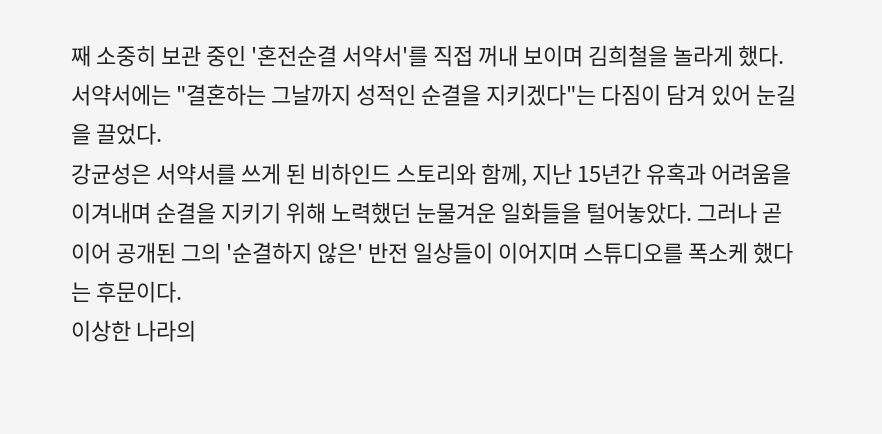째 소중히 보관 중인 '혼전순결 서약서'를 직접 꺼내 보이며 김희철을 놀라게 했다. 서약서에는 "결혼하는 그날까지 성적인 순결을 지키겠다"는 다짐이 담겨 있어 눈길을 끌었다.
강균성은 서약서를 쓰게 된 비하인드 스토리와 함께, 지난 15년간 유혹과 어려움을 이겨내며 순결을 지키기 위해 노력했던 눈물겨운 일화들을 털어놓았다. 그러나 곧이어 공개된 그의 '순결하지 않은' 반전 일상들이 이어지며 스튜디오를 폭소케 했다는 후문이다.
이상한 나라의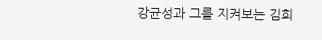강균성과 그를 지켜보는 김희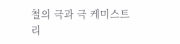철의 극과 극 케미스트리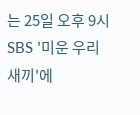는 25일 오후 9시 SBS '미운 우리 새끼'에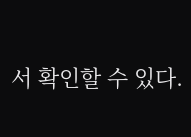서 확인할 수 있다.